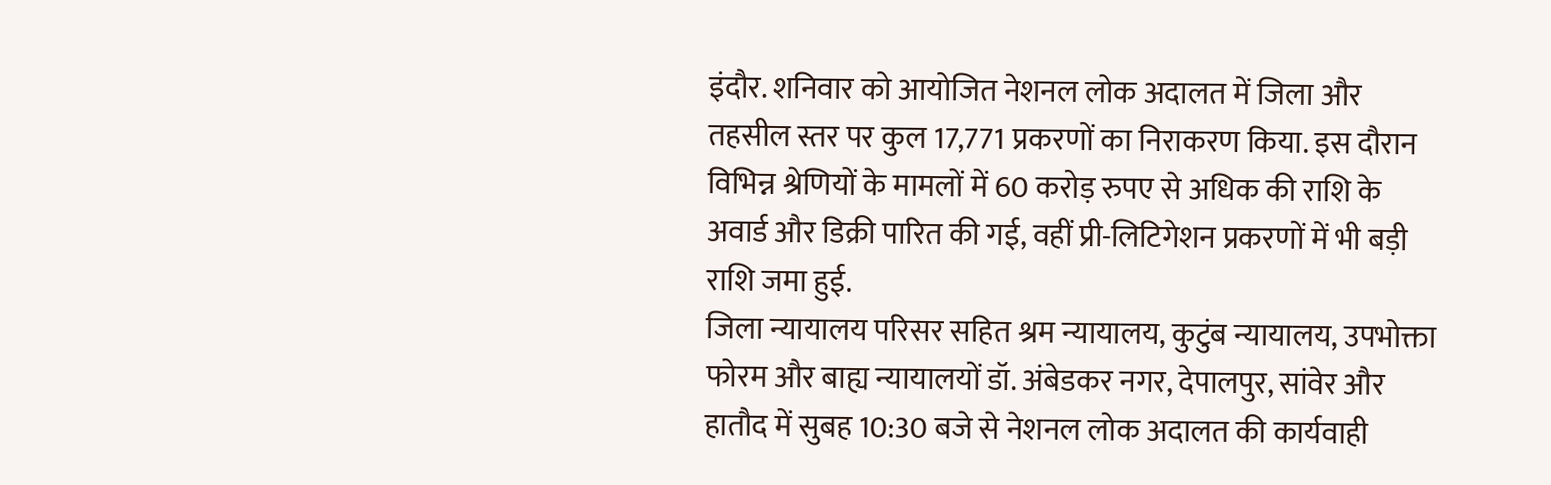इंदौर. शनिवार को आयोजित नेशनल लोक अदालत में जिला और तहसील स्तर पर कुल 17,771 प्रकरणों का निराकरण किया. इस दौरान विभिन्न श्रेणियों के मामलों में 60 करोड़ रुपए से अधिक की राशि के अवार्ड और डिक्री पारित की गई, वहीं प्री-लिटिगेशन प्रकरणों में भी बड़ी राशि जमा हुई.
जिला न्यायालय परिसर सहित श्रम न्यायालय, कुटुंब न्यायालय, उपभोक्ता फोरम और बाह्य न्यायालयों डॉ. अंबेडकर नगर, देपालपुर, सांवेर और हातौद में सुबह 10:30 बजे से नेशनल लोक अदालत की कार्यवाही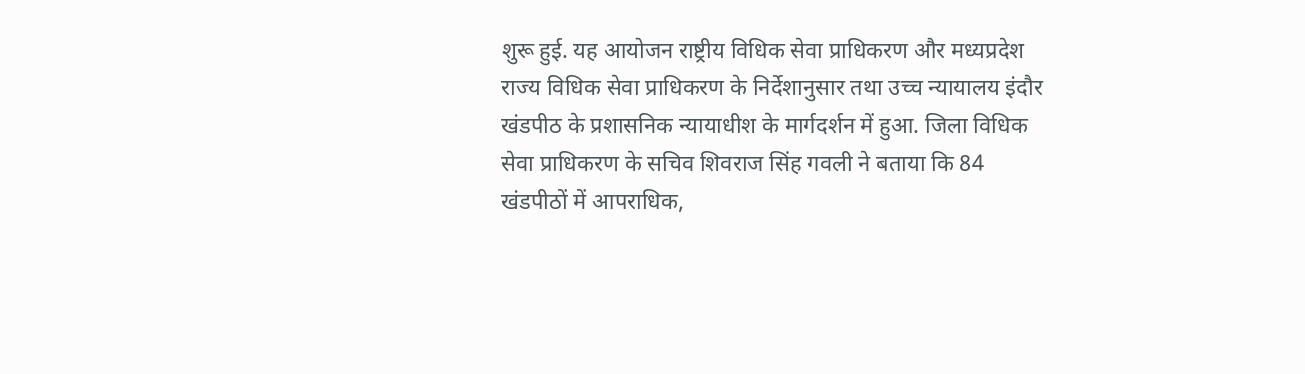शुरू हुई. यह आयोजन राष्ट्रीय विधिक सेवा प्राधिकरण और मध्यप्रदेश राज्य विधिक सेवा प्राधिकरण के निर्देशानुसार तथा उच्च न्यायालय इंदौर खंडपीठ के प्रशासनिक न्यायाधीश के मार्गदर्शन में हुआ. जिला विधिक सेवा प्राधिकरण के सचिव शिवराज सिंह गवली ने बताया कि 84 खंडपीठों में आपराधिक,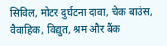सिविल, मोटर दुर्घटना दावा, चेक बाउंस, वैवाहिक, विद्युत, श्रम और बैंक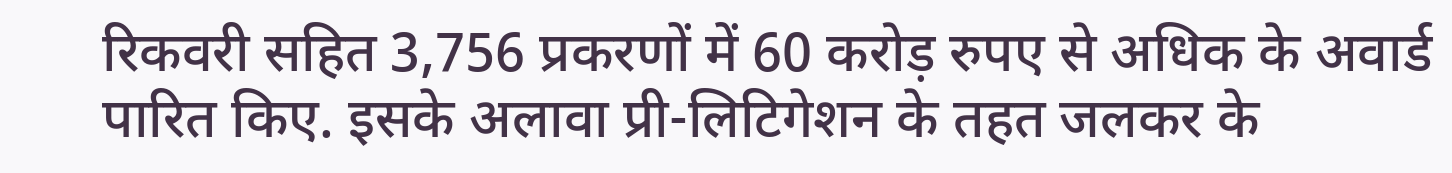रिकवरी सहित 3,756 प्रकरणों में 60 करोड़ रुपए से अधिक के अवार्ड पारित किए. इसके अलावा प्री-लिटिगेशन के तहत जलकर के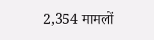2,354 मामलों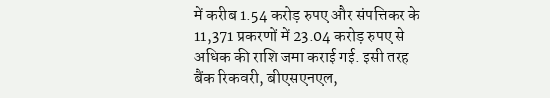में करीब 1.54 करोड़ रुपए और संपत्तिकर के 11,371 प्रकरणों में 23.04 करोड़ रुपए से अधिक की राशि जमा कराई गई. इसी तरह बैंक रिकवरी, बीएसएनएल,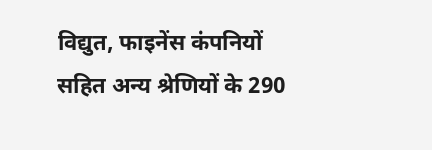विद्युत, फाइनेंस कंपनियों सहित अन्य श्रेणियों के 290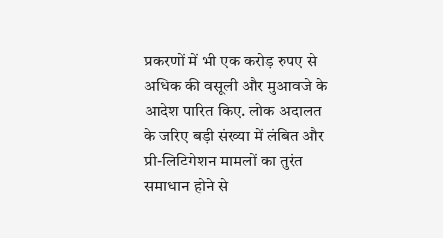प्रकरणों में भी एक करोड़ रुपए से अधिक की वसूली और मुआवजे के आदेश पारित किए. लोक अदालत के जरिए बड़ी संख्या में लंबित और प्री-लिटिगेशन मामलों का तुरंत समाधान होने से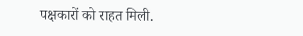पक्षकारों को राहत मिली.